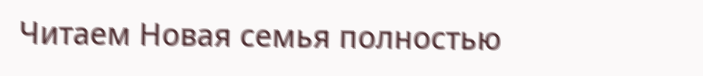Читаем Новая семья полностью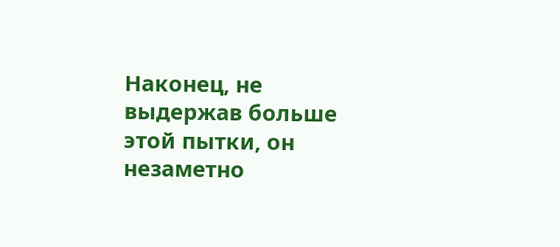Наконец, не выдержав больше этой пытки, он незаметно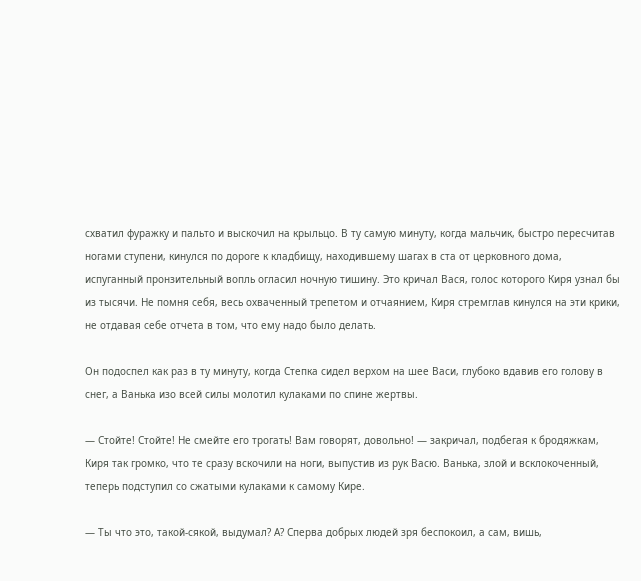схватил фуражку и пальто и выскочил на крыльцо. В ту самую минуту, когда мальчик, быстро пересчитав ногами ступени, кинулся по дороге к кладбищу, находившему шагах в ста от церковного дома, испуганный пронзительный вопль огласил ночную тишину. Это кричал Вася, голос которого Киря узнал бы из тысячи. Не помня себя, весь охваченный трепетом и отчаянием, Киря стремглав кинулся на эти крики, не отдавая себе отчета в том, что ему надо было делать.

Он подоспел как раз в ту минуту, когда Степка сидел верхом на шее Васи, глубоко вдавив его голову в снег, а Ванька изо всей силы молотил кулаками по спине жертвы.

— Стойте! Стойте! Не смейте его трогать! Вам говорят, довольно! — закричал, подбегая к бродяжкам, Киря так громко, что те сразу вскочили на ноги, выпустив из рук Васю. Ванька, злой и всклокоченный, теперь подступил со сжатыми кулаками к самому Кире.

— Ты что это, такой-сякой, выдумал? А? Сперва добрых людей зря беспокоил, а сам, вишь,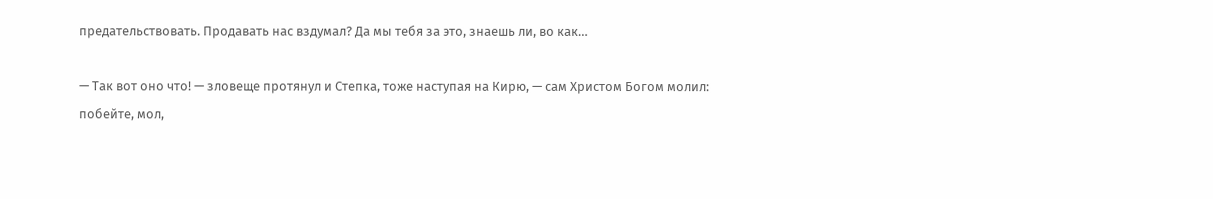предательствовать. Продавать нас вздумал? Да мы тебя за это, знаешь ли, во как…

— Так вот оно что! — зловеще протянул и Степка, тоже наступая на Кирю, — сам Христом Богом молил: побейте, мол,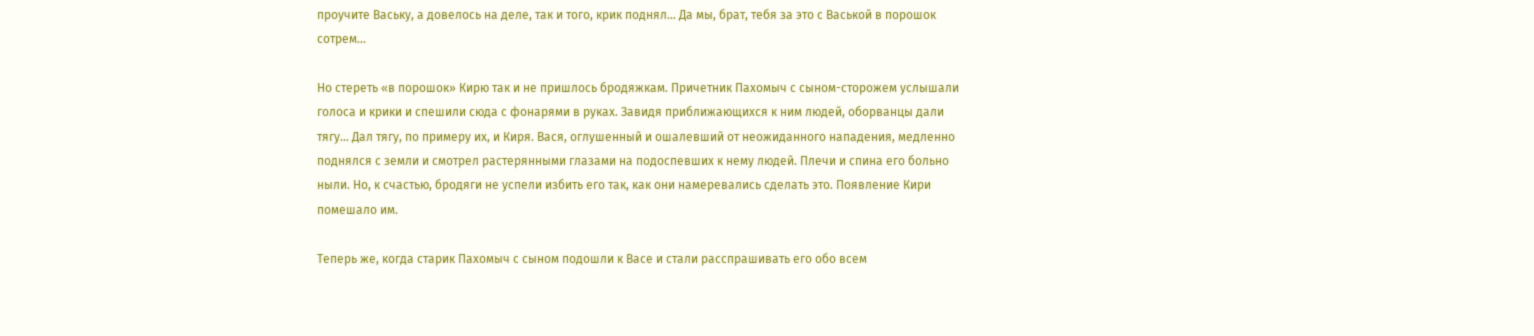проучите Ваську, а довелось на деле, так и того, крик поднял… Да мы, брат, тебя за это с Васькой в порошок сотрем…

Но стереть «в порошок» Кирю так и не пришлось бродяжкам. Причетник Пахомыч с сыном-сторожем услышали голоса и крики и спешили сюда с фонарями в руках. Завидя приближающихся к ним людей, оборванцы дали тягу… Дал тягу, по примеру их, и Киря. Вася, оглушенный и ошалевший от неожиданного нападения, медленно поднялся с земли и смотрел растерянными глазами на подоспевших к нему людей. Плечи и спина его больно ныли. Но, к счастью, бродяги не успели избить его так, как они намеревались сделать это. Появление Кири помешало им.

Теперь же, когда старик Пахомыч с сыном подошли к Васе и стали расспрашивать его обо всем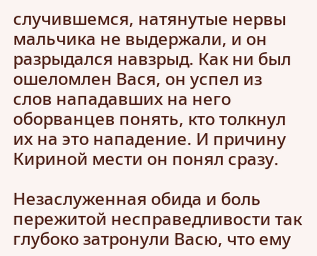случившемся, натянутые нервы мальчика не выдержали, и он разрыдался навзрыд. Как ни был ошеломлен Вася, он успел из слов нападавших на него оборванцев понять, кто толкнул их на это нападение. И причину Кириной мести он понял сразу.

Незаслуженная обида и боль пережитой несправедливости так глубоко затронули Васю, что ему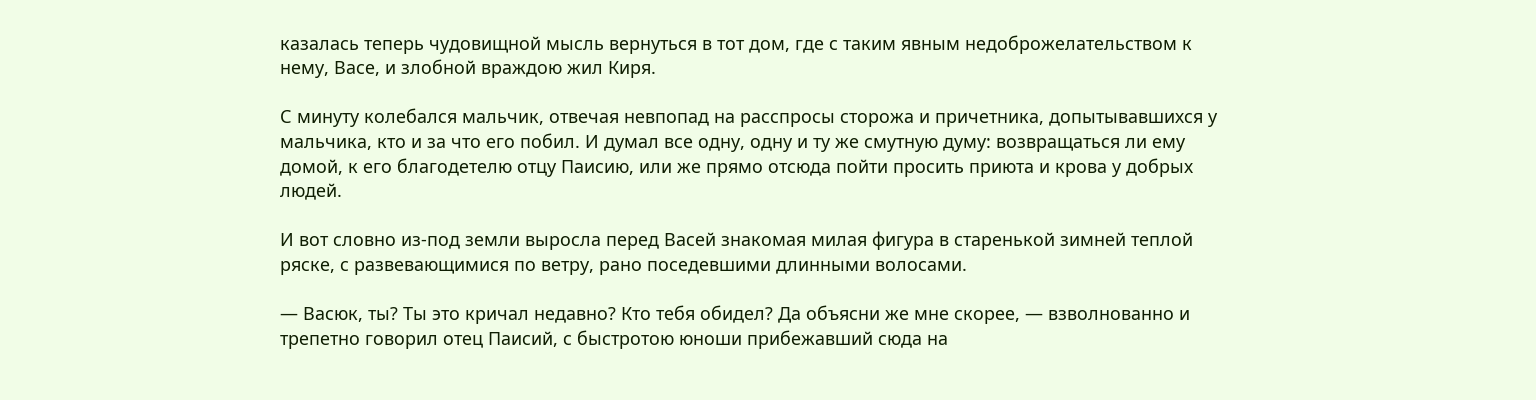казалась теперь чудовищной мысль вернуться в тот дом, где с таким явным недоброжелательством к нему, Васе, и злобной враждою жил Киря.

С минуту колебался мальчик, отвечая невпопад на расспросы сторожа и причетника, допытывавшихся у мальчика, кто и за что его побил. И думал все одну, одну и ту же смутную думу: возвращаться ли ему домой, к его благодетелю отцу Паисию, или же прямо отсюда пойти просить приюта и крова у добрых людей.

И вот словно из-под земли выросла перед Васей знакомая милая фигура в старенькой зимней теплой ряске, с развевающимися по ветру, рано поседевшими длинными волосами.

— Васюк, ты? Ты это кричал недавно? Кто тебя обидел? Да объясни же мне скорее, — взволнованно и трепетно говорил отец Паисий, с быстротою юноши прибежавший сюда на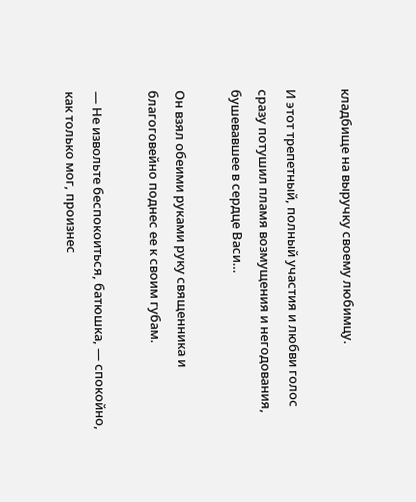кладбище на выручку своему любимцу.

И этот трепетный, полный участия и любви голос сразу потушил пламя возмущения и негодования, бушевавшее в сердце Васи…

Он взял обеими руками руку священника и благоговейно поднес ее к своим губам.

— Не извольте беспокоиться, батюшка, — спокойно, как только мог, произнес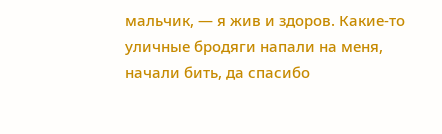мальчик, — я жив и здоров. Какие-то уличные бродяги напали на меня, начали бить, да спасибо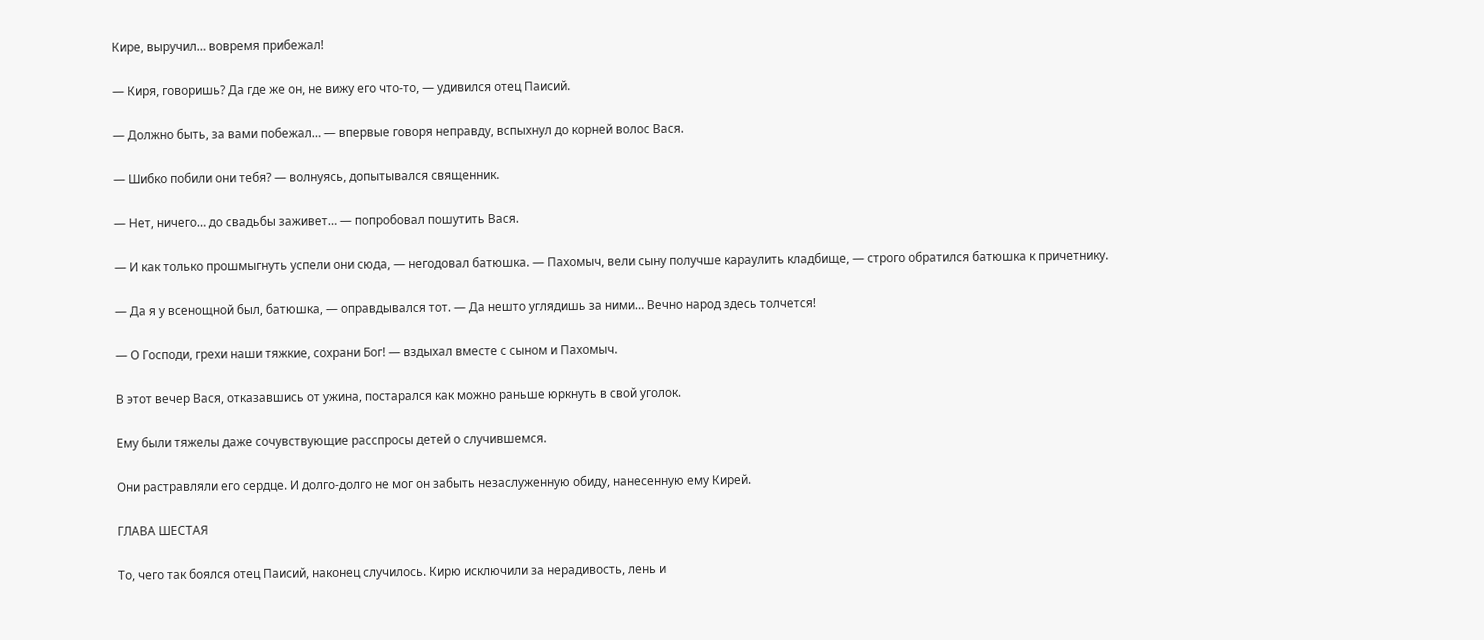Кире, выручил… вовремя прибежал!

— Киря, говоришь? Да где же он, не вижу его что-то, — удивился отец Паисий.

— Должно быть, за вами побежал… — впервые говоря неправду, вспыхнул до корней волос Вася.

— Шибко побили они тебя? — волнуясь, допытывался священник.

— Нет, ничего… до свадьбы заживет… — попробовал пошутить Вася.

— И как только прошмыгнуть успели они сюда, — негодовал батюшка. — Пахомыч, вели сыну получше караулить кладбище, — строго обратился батюшка к причетнику.

— Да я у всенощной был, батюшка, — оправдывался тот. — Да нешто углядишь за ними… Вечно народ здесь толчется!

— О Господи, грехи наши тяжкие, сохрани Бог! — вздыхал вместе с сыном и Пахомыч.

В этот вечер Вася, отказавшись от ужина, постарался как можно раньше юркнуть в свой уголок.

Ему были тяжелы даже сочувствующие расспросы детей о случившемся.

Они растравляли его сердце. И долго-долго не мог он забыть незаслуженную обиду, нанесенную ему Кирей.

ГЛАВА ШЕСТАЯ

То, чего так боялся отец Паисий, наконец случилось. Кирю исключили за нерадивость, лень и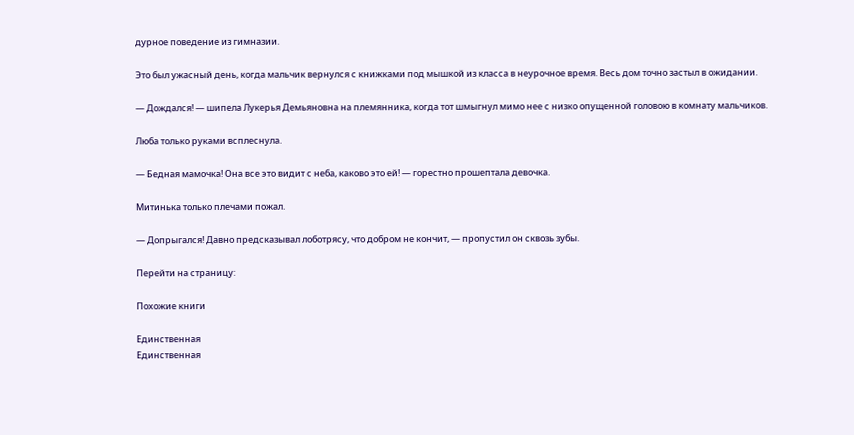дурное поведение из гимназии.

Это был ужасный день, когда мальчик вернулся с книжками под мышкой из класса в неурочное время. Весь дом точно застыл в ожидании.

— Дождался! — шипела Лукерья Демьяновна на племянника, когда тот шмыгнул мимо нее с низко опущенной головою в комнату мальчиков.

Люба только руками всплеснула.

— Бедная мамочка! Она все это видит с неба, каково это ей! — горестно прошептала девочка.

Митинька только плечами пожал.

— Допрыгался! Давно предсказывал лоботрясу, что добром не кончит, — пропустил он сквозь зубы.

Перейти на страницу:

Похожие книги

Единственная
Единственная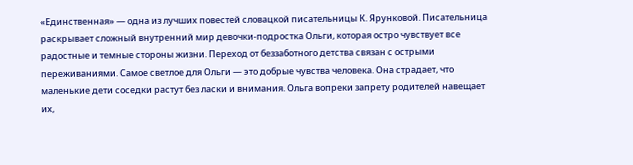«Единственная» — одна из лучших повестей словацкой писательницы К. Ярунковой. Писательница раскрывает сложный внутренний мир девочки-подростка Ольги, которая остро чувствует все радостные и темные стороны жизни. Переход от беззаботного детства связан с острыми переживаниями. Самое светлое для Ольги — это добрые чувства человека. Она страдает, что маленькие дети соседки растут без ласки и внимания. Ольга вопреки запрету родителей навещает их,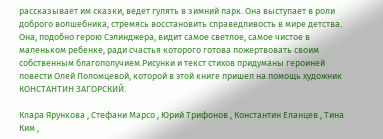рассказывает им сказки, ведет гулять в зимний парк. Она выступает в роли доброго волшебника, стремясь восстановить справедливость в мире детства. Она, подобно герою Сэлинджера, видит самое светлое, самое чистое в маленьком ребенке, ради счастья которого готова пожертвовать своим собственным благополучием.Рисунки и текст стихов придуманы героиней повести Олей Поломцевой, которой в этой книге пришел на помощь художник КОНСТАНТИН ЗАГОРСКИЙ.

Клара Ярункова , Стефани Марсо , Юрий Трифонов , Константин Еланцев , Тина Ким ,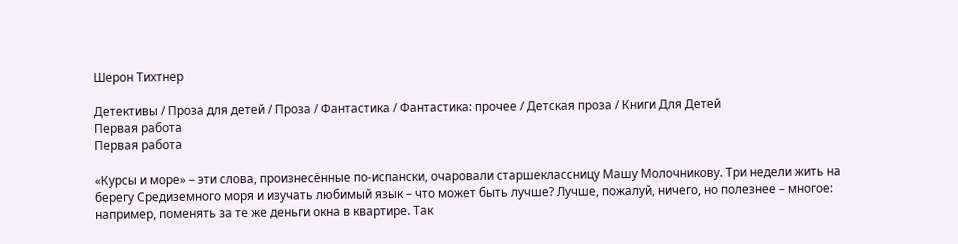Шерон Тихтнер

Детективы / Проза для детей / Проза / Фантастика / Фантастика: прочее / Детская проза / Книги Для Детей
Первая работа
Первая работа

«Курсы и море» – эти слова, произнесённые по-испански, очаровали старшеклассницу Машу Молочникову. Три недели жить на берегу Средиземного моря и изучать любимый язык – что может быть лучше? Лучше, пожалуй, ничего, но полезнее – многое: например, поменять за те же деньги окна в квартире. Так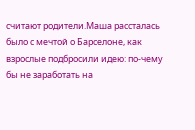считают родители.Маша рассталась было с мечтой о Барселоне, как взрослые подбросили идею: по-чему бы не заработать на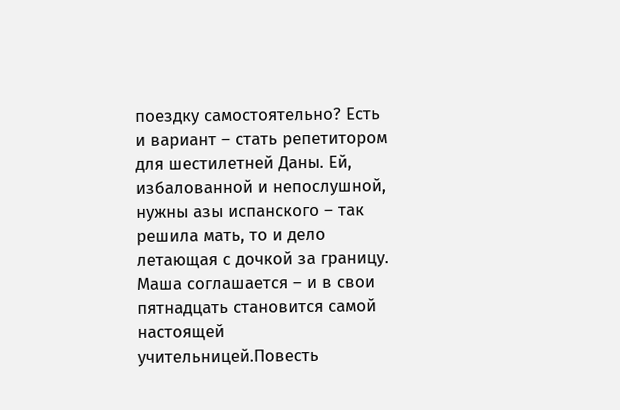поездку самостоятельно? Есть и вариант – стать репетитором для шестилетней Даны. Ей, избалованной и непослушной, нужны азы испанского – так решила мать, то и дело летающая с дочкой за границу. Маша соглашается – и в свои пятнадцать становится самой настоящей учительницей.Повесть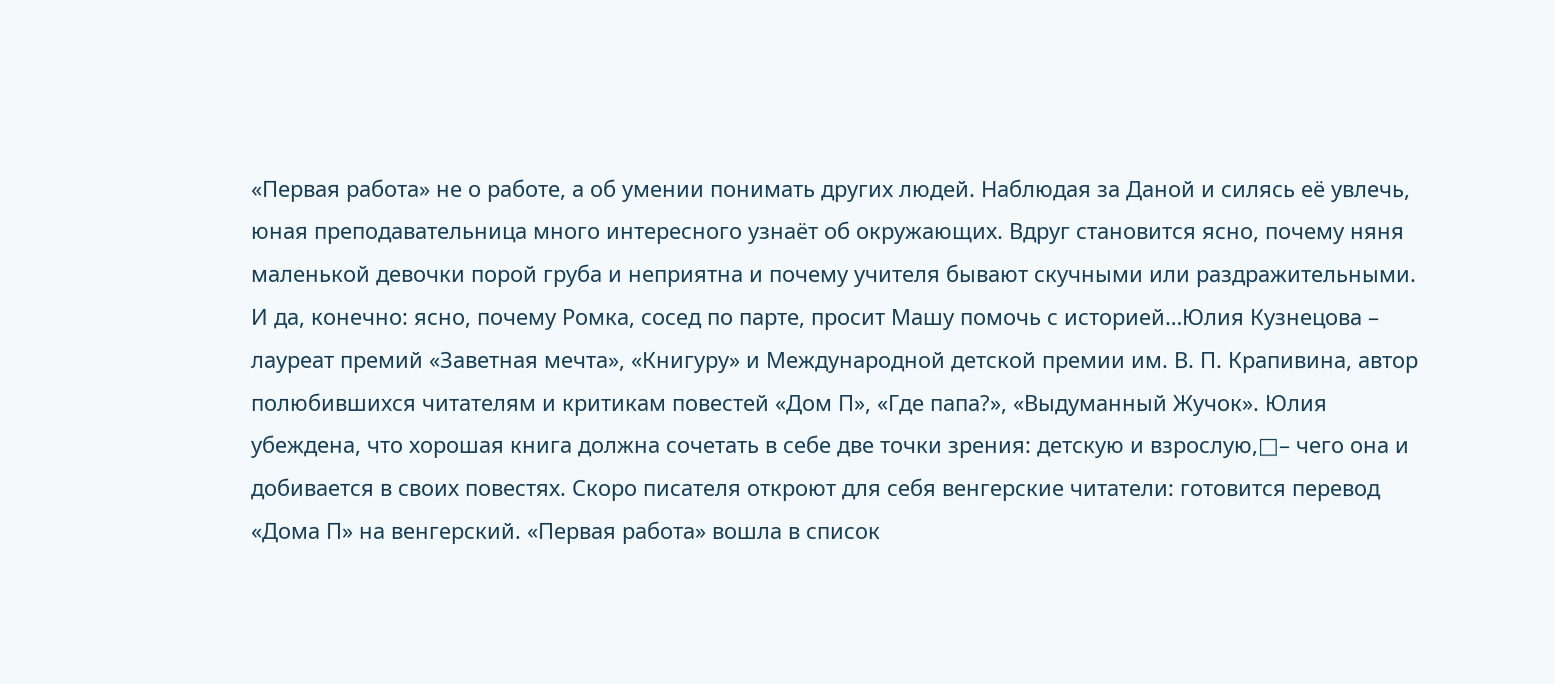«Первая работа» не о работе, а об умении понимать других людей. Наблюдая за Даной и силясь её увлечь, юная преподавательница много интересного узнаёт об окружающих. Вдруг становится ясно, почему няня маленькой девочки порой груба и неприятна и почему учителя бывают скучными или раздражительными. И да, конечно: ясно, почему Ромка, сосед по парте, просит Машу помочь с историей…Юлия Кузнецова – лауреат премий «Заветная мечта», «Книгуру» и Международной детской премии им. В. П. Крапивина, автор полюбившихся читателям и критикам повестей «Дом П», «Где папа?», «Выдуманный Жучок». Юлия убеждена, что хорошая книга должна сочетать в себе две точки зрения: детскую и взрослую,□– чего она и добивается в своих повестях. Скоро писателя откроют для себя венгерские читатели: готовится перевод «Дома П» на венгерский. «Первая работа» вошла в список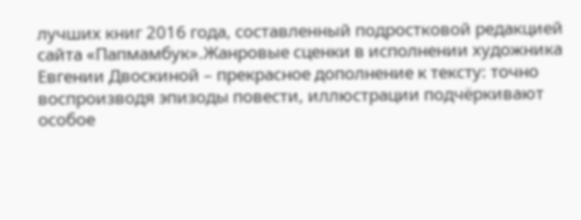лучших книг 2016 года, составленный подростковой редакцией сайта «Папмамбук».Жанровые сценки в исполнении художника Евгении Двоскиной – прекрасное дополнение к тексту: точно воспроизводя эпизоды повести, иллюстрации подчёркивают особое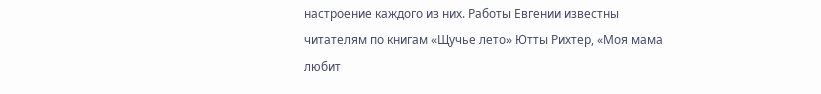настроение каждого из них. Работы Евгении известны читателям по книгам «Щучье лето» Ютты Рихтер, «Моя мама любит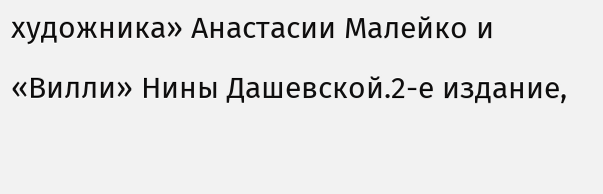художника» Анастасии Малейко и «Вилли» Нины Дашевской.2-е издание,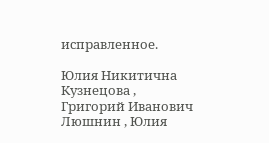исправленное.

Юлия Никитична Кузнецова , Григорий Иванович Люшнин , Юлия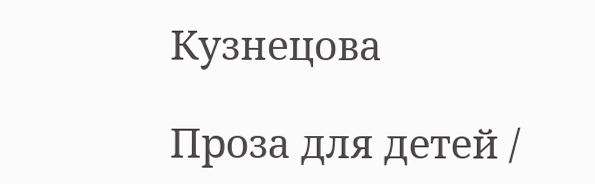Кузнецова

Проза для детей /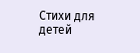Стихи для детей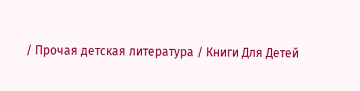/ Прочая детская литература / Книги Для Детей